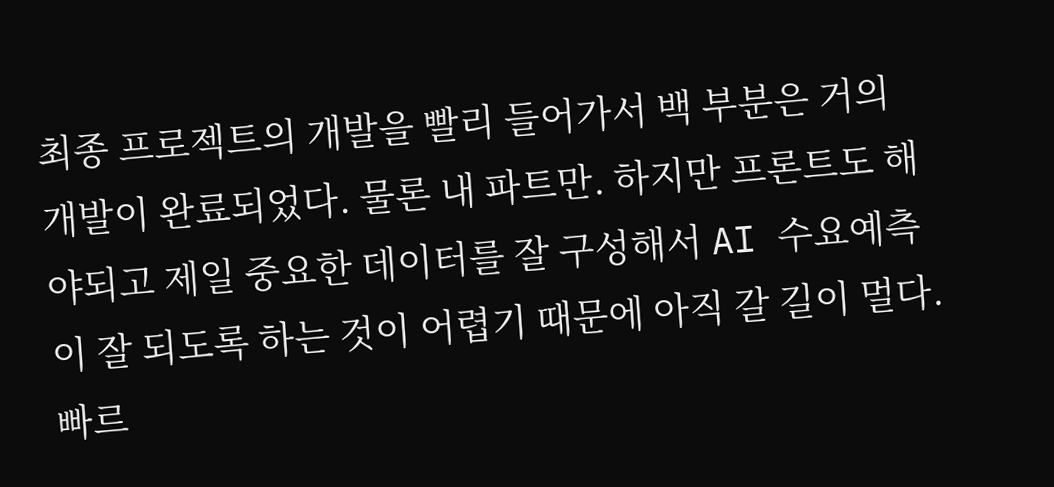최종 프로젝트의 개발을 빨리 들어가서 백 부분은 거의 개발이 완료되었다. 물론 내 파트만. 하지만 프론트도 해야되고 제일 중요한 데이터를 잘 구성해서 AI 수요예측이 잘 되도록 하는 것이 어렵기 때문에 아직 갈 길이 멀다. 빠르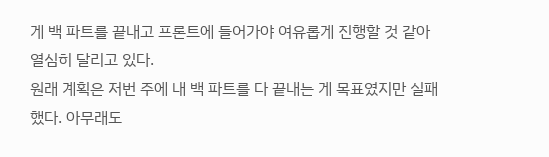게 백 파트를 끝내고 프론트에 들어가야 여유롭게 진행할 것 같아 열심히 달리고 있다.
원래 계획은 저번 주에 내 백 파트를 다 끝내는 게 목표였지만 실패했다. 아무래도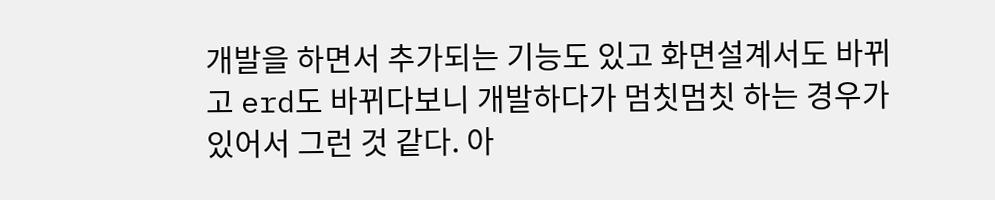개발을 하면서 추가되는 기능도 있고 화면설계서도 바뀌고 erd도 바뀌다보니 개발하다가 멈칫멈칫 하는 경우가 있어서 그런 것 같다. 아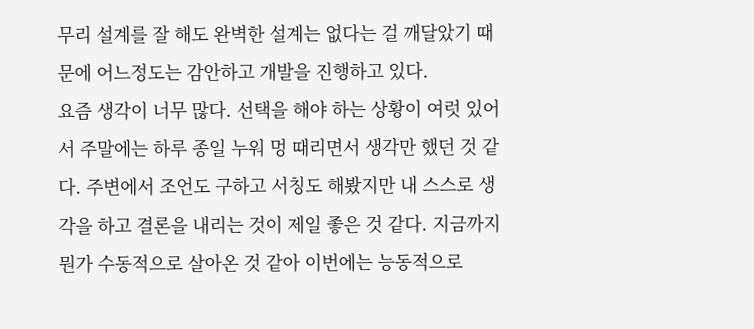무리 설계를 잘 해도 완벽한 설계는 없다는 걸 깨달았기 때문에 어느정도는 감안하고 개발을 진행하고 있다.
요즘 생각이 너무 많다. 선택을 해야 하는 상황이 여럿 있어서 주말에는 하루 종일 누워 멍 때리면서 생각만 했던 것 같다. 주변에서 조언도 구하고 서칭도 해봤지만 내 스스로 생각을 하고 결론을 내리는 것이 제일 좋은 것 같다. 지금까지 뭔가 수동적으로 살아온 것 같아 이번에는 능동적으로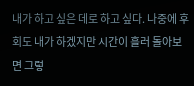내가 하고 싶은 데로 하고 싶다. 나중에 후회도 내가 하겠지만 시간이 흘러 돌아보면 그렇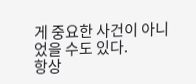게 중요한 사건이 아니었을 수도 있다.
항상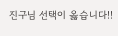진구님 선택이 옳습니다!!